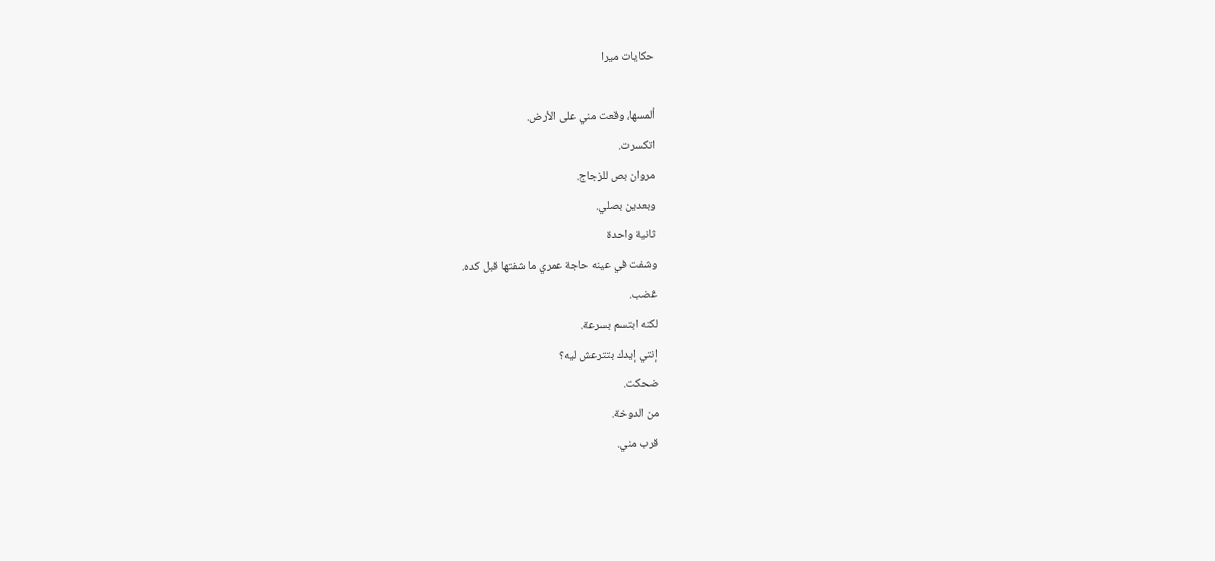حكايات ميرا

ألمسها، وقعت مني على الأرض.
اتكسرت.
مروان بص للزجاج.
وبعدين بصلي.
ثانية واحدة
وشفت في عينه حاجة عمري ما شفتها قبل كده.
ڠضب.
لكنه ابتسم بسرعة.
إنتي إيدك بتترعش ليه؟
ضحكت.
من الدوخة.
قرب مني.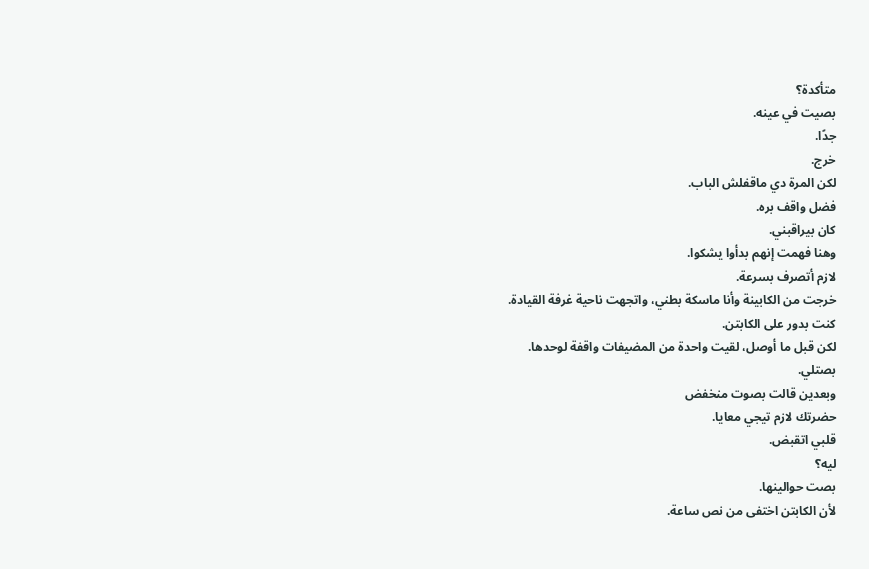متأكدة؟
بصيت في عينه.
جدًا.
خرج.
لكن المرة دي ماقفلش الباب.
فضل واقف بره.
كان بيراقبني.
وهنا فهمت إنهم بدأوا يشكوا.
لازم أتصرف بسرعة.
خرجت من الكابينة وأنا ماسكة بطني، واتجهت ناحية غرفة القيادة.
كنت بدور على الكابتن.
لكن قبل ما أوصل، لقيت واحدة من المضيفات واقفة لوحدها.
بصتلي.
وبعدين قالت بصوت منخفض
حضرتك لازم تيجي معايا.
قلبي اتقبض.
ليه؟
بصت حوالينها.
لأن الكابتن اختفى من نص ساعة.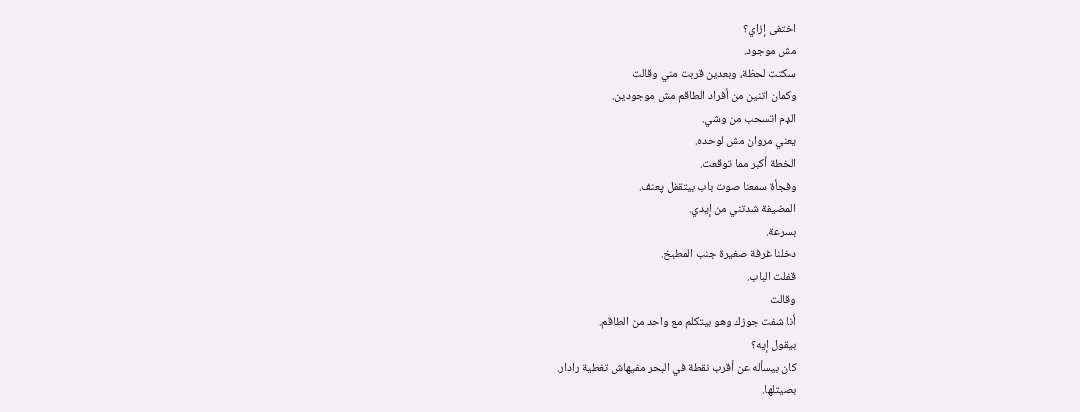اختفى إزاي؟
مش موجود.
سكتت لحظة، وبعدين قربت مني وقالت
وكمان اتنين من أفراد الطاقم مش موجودين.
الډم اتسحب من وشي.
يعني مروان مش لوحده.
الخطة أكبر مما توقعت.
وفجأة سمعنا صوت باب بيتقفل پعنف.
المضيفة شدتني من إيدي.
بسرعة.
دخلنا غرفة صغيرة جنب المطبخ.
قفلت الباب.
وقالت
أنا شفت جوزك وهو بيتكلم مع واحد من الطاقم.
بيقول إيه؟
كان بيسأله عن أقرب نقطة في البحر مفيهاش تغطية رادار.
بصيتلها.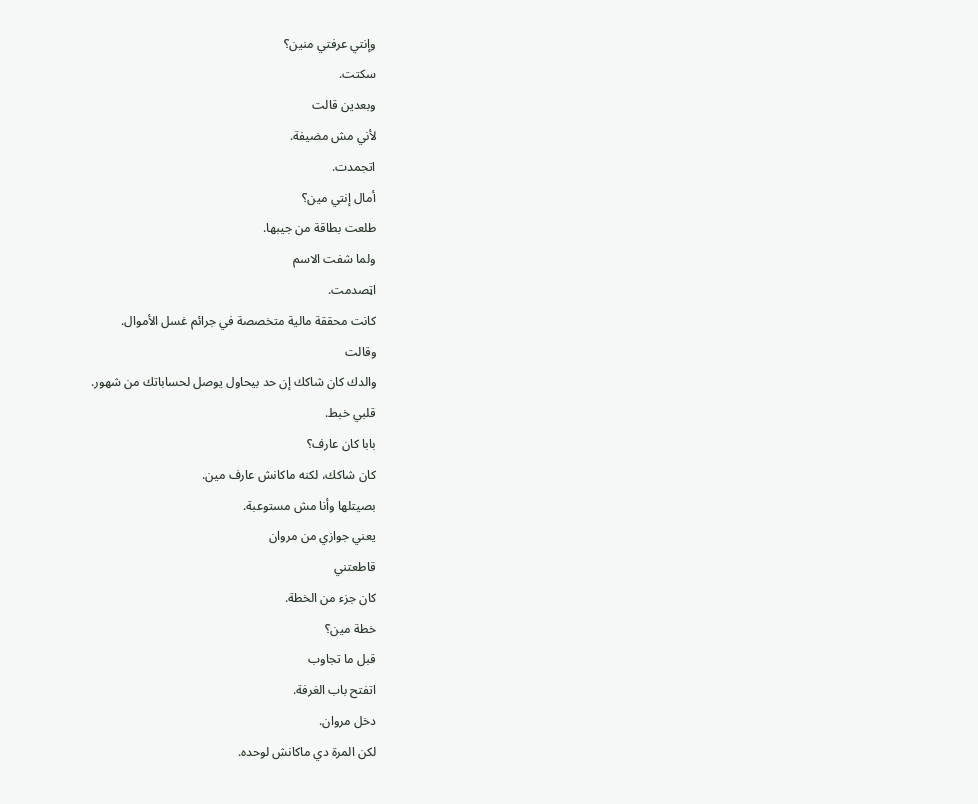وإنتي عرفتي منين؟
سكتت.
وبعدين قالت
لأني مش مضيفة.
اتجمدت.
أمال إنتي مين؟
طلعت بطاقة من جيبها.
ولما شفت الاسم
اټصدمت.
كانت محققة مالية متخصصة في جرائم غسل الأموال.
وقالت
والدك كان شاكك إن حد بيحاول يوصل لحساباتك من شهور.
قلبي خبط.
بابا كان عارف؟
كان شاكك، لكنه ماكانش عارف مين.
بصيتلها وأنا مش مستوعبة.
يعني جوازي من مروان
قاطعتني
كان جزء من الخطة.
خطة مين؟
قبل ما تجاوب
اتفتح باب الغرفة.
دخل مروان.
لكن المرة دي ماكانش لوحده.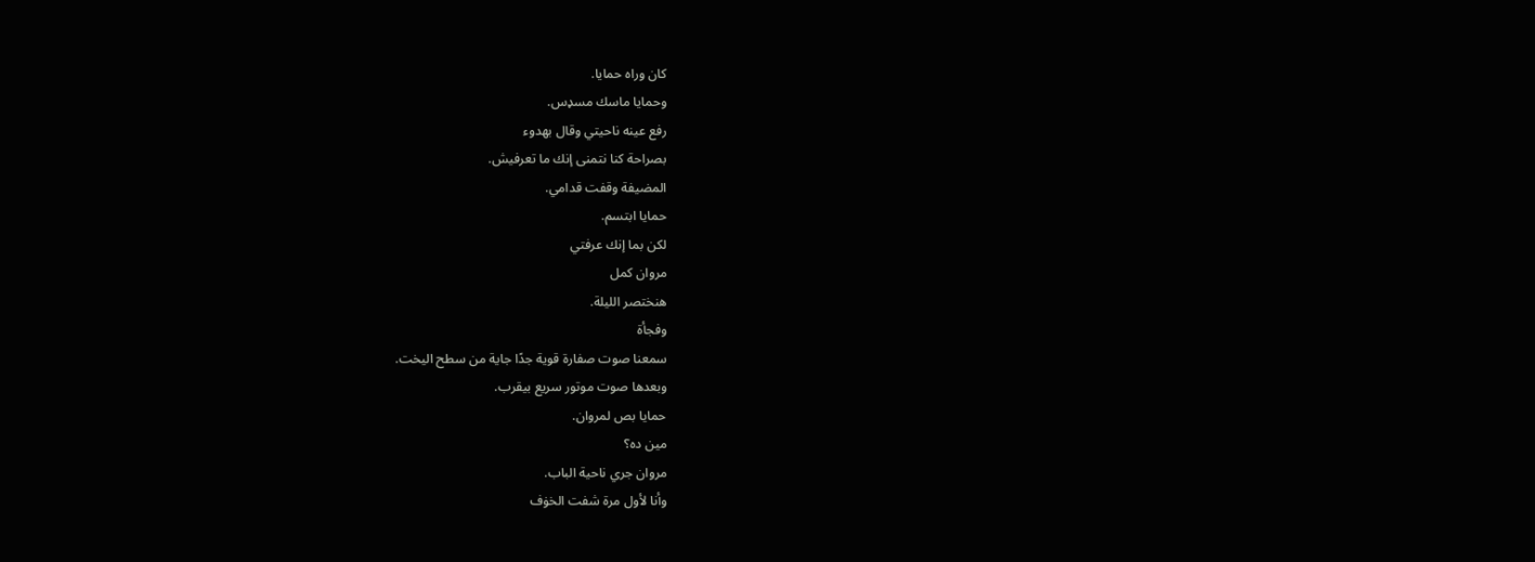كان وراه حمايا.
وحمايا ماسك مسډس.
رفع عينه ناحيتي وقال بهدوء
بصراحة كنا نتمنى إنك ما تعرفيش.
المضيفة وقفت قدامي.
حمايا ابتسم.
لكن بما إنك عرفتي
مروان كمل
هنختصر الليلة.
وفجأة
سمعنا صوت صفارة قوية جدًا جاية من سطح اليخت.
وبعدها صوت موتور سريع بيقرب.
حمايا بص لمروان.
مين ده؟
مروان جري ناحية الباب.
وأنا لأول مرة شفت الخۏف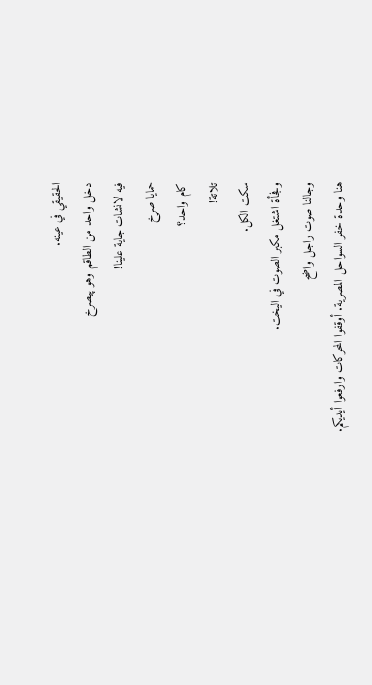الحقيقي في عينه.
دخل واحد من الطاقم وهو پيصرخ
فيه لانشات جاية علينا!
حمايا صړخ
كام واحد؟
تلاتة!
سكت الكل.
وفجأة اشتغل مكبر الصوت في اليخت.
وجالنا صوت راجل واضح
هنا وحدة خفر السواحل المصرية. أوقفوا المحركات وارفعوا أيديكم.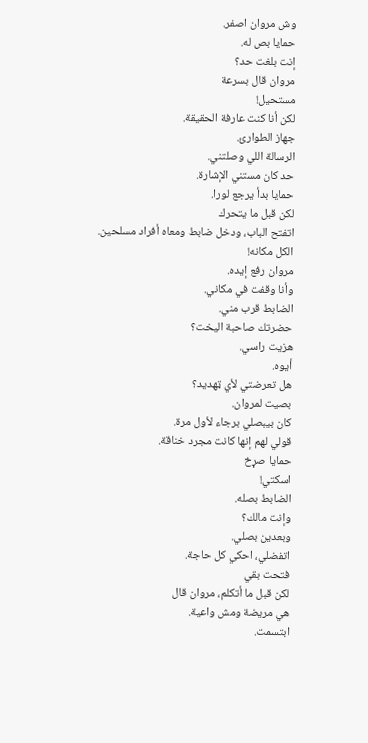وش مروان اصفر.
حمايا بص له.
إنت بلغت حد؟
مروان قال بسرعة
مستحيل!
لكن أنا كنت عارفة الحقيقة.
جهاز الطوارئ.
الرسالة اللي وصلتني.
حد كان مستني الإشارة.
حمايا بدأ يرجع لورا.
لكن قبل ما يتحرك
اتفتح الباب، ودخل ضابط ومعاه أفراد مسلحين.
الكل مكانه!
مروان رفع إيده.
وأنا وقفت في مكاني.
الضابط قرب مني.
حضرتك صاحبة اليخت؟
هزيت راسي.
أيوه.
هل تعرضتي لأي ټهديد؟
بصيت لمروان.
كان بيبصلي برجاء لأول مرة.
قولي لهم إنها كانت مجرد خناقة.
حمايا صړخ
اسكتي!
الضابط بصله.
وإنت مالك؟
وبعدين بصلي.
اتفضلي، احكي كل حاجة.
فتحت بقي
لكن قبل ما أتكلم، مروان قال
هي مريضة ومش واعية.
ابتسمت.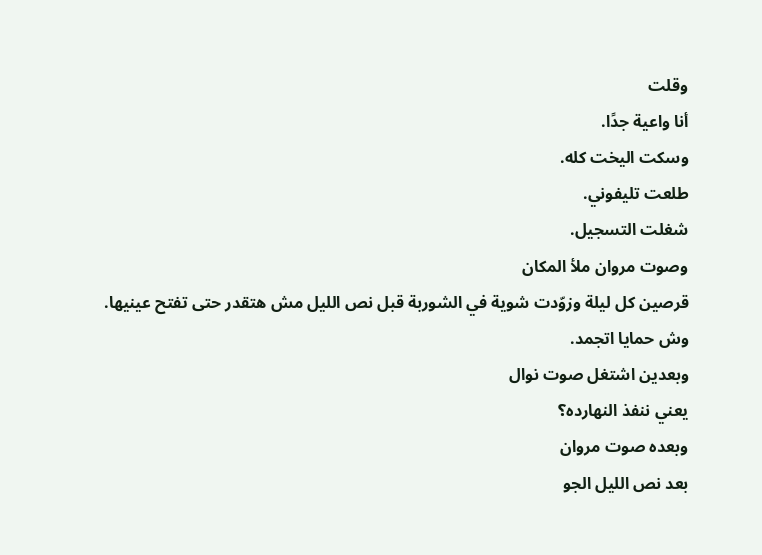وقلت
أنا واعية جدًا.
وسكت اليخت كله.
طلعت تليفوني.
شغلت التسجيل.
وصوت مروان ملأ المكان
قرصين كل ليلة وزوّدت شوية في الشوربة قبل نص الليل مش هتقدر حتى تفتح عينيها.
وش حمايا اتجمد.
وبعدين اشتغل صوت نوال
يعني ننفذ النهارده؟
وبعده صوت مروان
بعد نص الليل الجو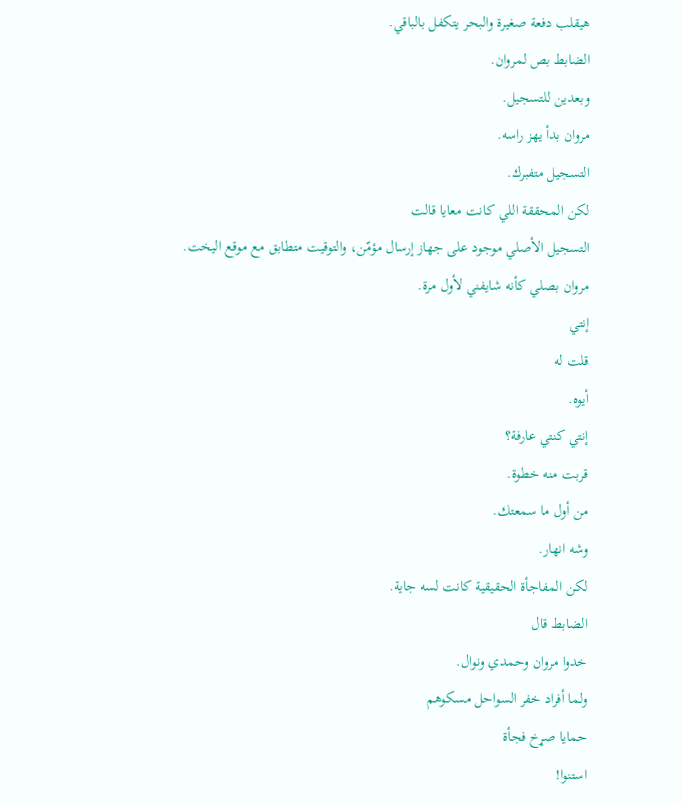هيقلب دفعة صغيرة والبحر يتكفل بالباقي.
الضابط بص لمروان.
وبعدين للتسجيل.
مروان بدأ يهز راسه.
التسجيل متفبرك.
لكن المحققة اللي كانت معايا قالت
التسجيل الأصلي موجود على جهاز إرسال مؤمّن، والتوقيت متطابق مع موقع اليخت.
مروان بصلي كأنه شايفني لأول مرة.
إنتي
قلت له
أيوه.
إنتي كنتي عارفة؟
قربت منه خطوة.
من أول ما سمعتك.
وشه انهار.
لكن المفاجأة الحقيقية كانت لسه جاية.
الضابط قال
خدوا مروان وحمدي ونوال.
ولما أفراد خفر السواحل مسكوهم
حمايا صړخ فجأة
استنوا!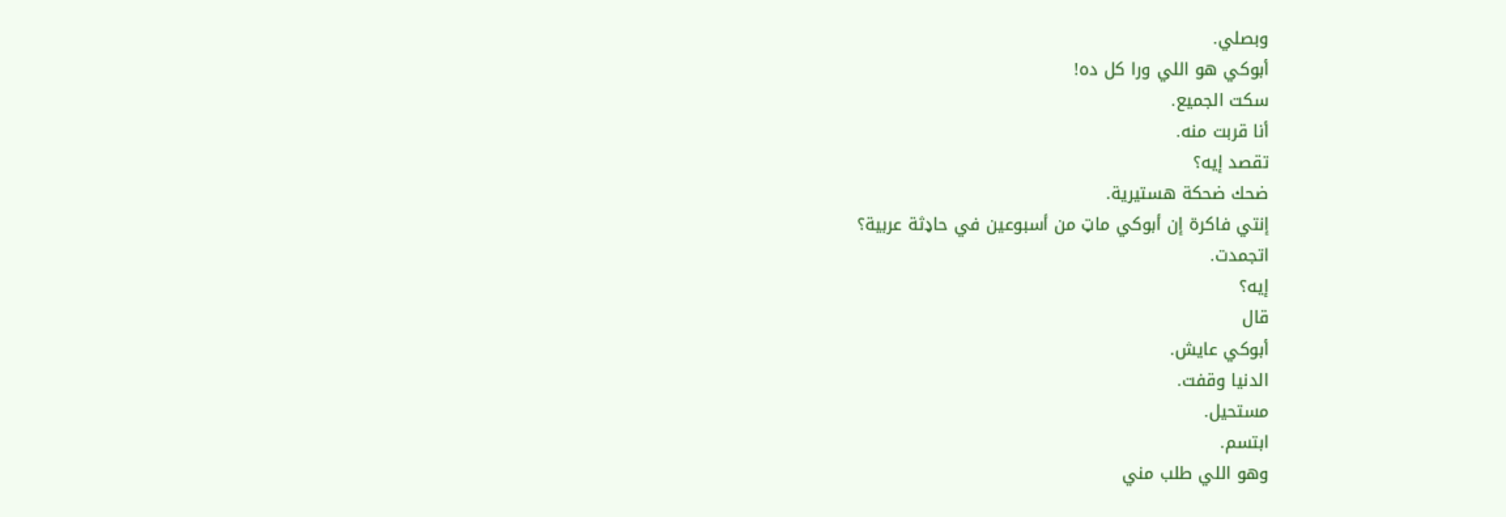وبصلي.
أبوكي هو اللي ورا كل ده!
سكت الجميع.
أنا قربت منه.
تقصد إيه؟
ضحك ضحكة هستيرية.
إنتي فاكرة إن أبوكي ماټ من أسبوعين في حاډثة عربية؟
اتجمدت.
إيه؟
قال
أبوكي عايش.
الدنيا وقفت.
مستحيل.
ابتسم.
وهو اللي طلب مني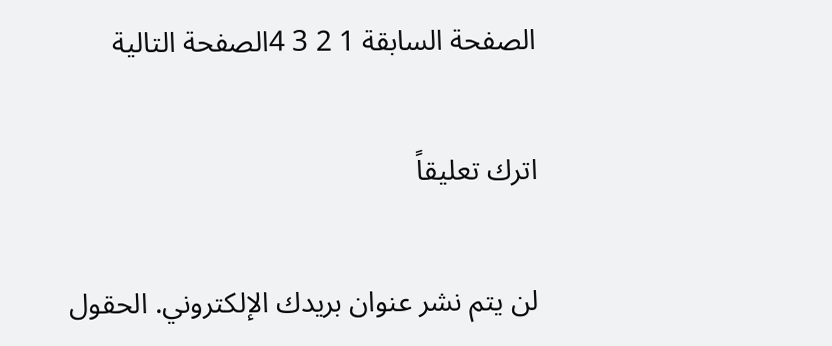الصفحة السابقة 1 2 3 4الصفحة التالية

اترك تعليقاً

لن يتم نشر عنوان بريدك الإلكتروني. الحقول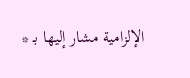الإلزامية مشار إليها بـ *